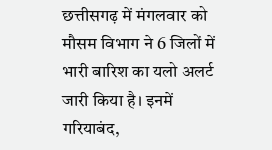छत्तीसगढ़ में मंगलवार को मौसम विभाग ने 6 जिलों में भारी बारिश का यलो अलर्ट जारी किया है। इनमें गरियाबंद,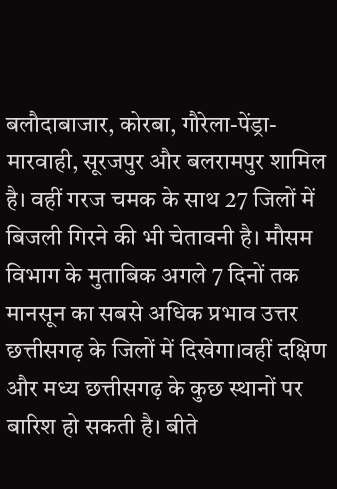बलौदाबाजार, कोरबा, गौरेला-पेंड्रा-मारवाही, सूरजपुर और बलरामपुर शामिल है। वहीं गरज चमक के साथ 27 जिलों में बिजली गिरने की भी चेतावनी है। मौसम विभाग के मुताबिक अगले 7 दिनों तक मानसून का सबसे अधिक प्रभाव उत्तर छत्तीसगढ़ के जिलों में दिखेगा।वहीं दक्षिण और मध्य छत्तीसगढ़ के कुछ स्थानों पर बारिश हो सकती है। बीते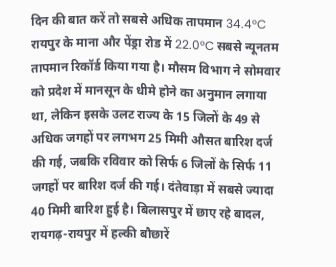दिन की बात करें तो सबसे अधिक तापमान 34.4°C रायपुर के माना और पेंड्रा रोड में 22.0°C सबसे न्यूनतम तापमान रिकॉर्ड किया गया है। मौसम विभाग ने सोमवार को प्रदेश में मानसून के धीमे होने का अनुमान लगाया था, लेकिन इसके उलट राज्य के 15 जिलों के 49 से अधिक जगहों पर लगभग 25 मिमी औसत बारिश दर्ज की गई, जबकि रविवार को सिर्फ 6 जिलों के सिर्फ 11 जगहों पर बारिश दर्ज की गई। दंतेवाड़ा में सबसे ज्यादा 40 मिमी बारिश हुई है। बिलासपुर में छाए रहे बादल, रायगढ़-रायपुर में हल्की बौछारें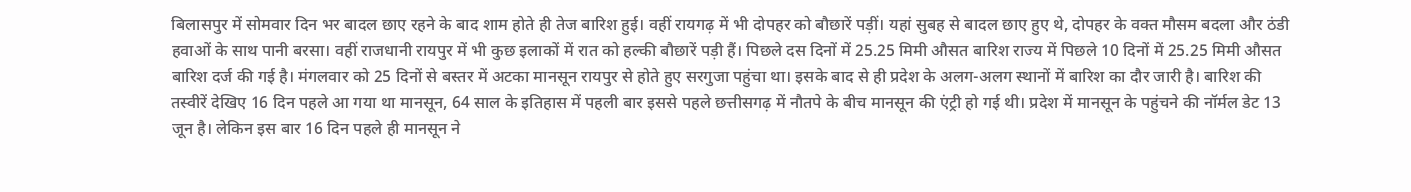बिलासपुर में सोमवार दिन भर बादल छाए रहने के बाद शाम होते ही तेज बारिश हुई। वहीं रायगढ़ में भी दोपहर को बौछारें पड़ीं। यहां सुबह से बादल छाए हुए थे, दोपहर के वक्त मौसम बदला और ठंडी हवाओं के साथ पानी बरसा। वहीं राजधानी रायपुर में भी कुछ इलाकों में रात को हल्की बौछारें पड़ी हैं। पिछले दस दिनों में 25.25 मिमी औसत बारिश राज्य में पिछले 10 दिनों में 25.25 मिमी औसत बारिश दर्ज की गई है। मंगलवार को 25 दिनों से बस्तर में अटका मानसून रायपुर से होते हुए सरगुजा पहुंचा था। इसके बाद से ही प्रदेश के अलग-अलग स्थानों में बारिश का दौर जारी है। बारिश की तस्वीरें देखिए 16 दिन पहले आ गया था मानसून, 64 साल के इतिहास में पहली बार इससे पहले छत्तीसगढ़ में नौतपे के बीच मानसून की एंट्री हो गई थी। प्रदेश में मानसून के पहुंचने की नॉर्मल डेट 13 जून है। लेकिन इस बार 16 दिन पहले ही मानसून ने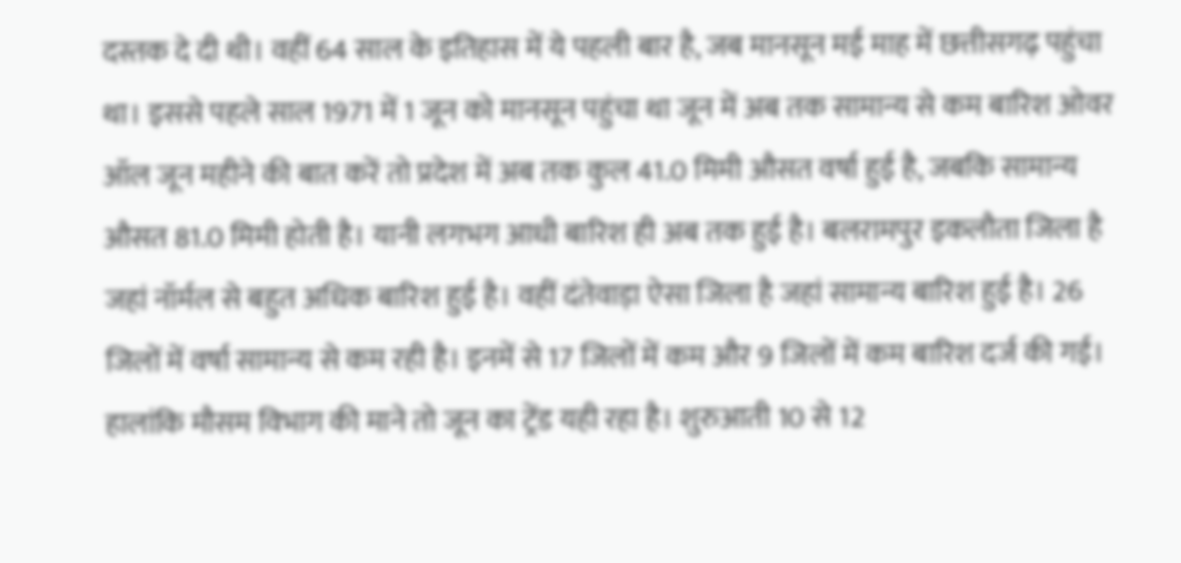दस्तक दे दी थी। वहीं 64 साल के इतिहास में ये पहली बार है, जब मानसून मई माह में छत्तीसगढ़ पहुंचा था। इससे पहले साल 1971 में 1 जून को मानसून पहुंचा था जून में अब तक सामान्य से कम बारिश ओवर ऑल जून महीने की बात करें तो प्रदेश में अब तक कुल 41.0 मिमी औसत वर्षा हुई है, जबकि सामान्य औसत 81.0 मिमी होती है। यानी लगभग आधी बारिश ही अब तक हुई है। बलरामपुर इकलौता जिला है जहां नॉर्मल से बहुत अधिक बारिश हुई है। वहीं दंतेवाड़ा ऐसा जिला है जहां सामान्य बारिश हुई है। 26 जिलों में वर्षा सामान्य से कम रही है। इनमें से 17 जिलों में कम और 9 जिलों में कम बारिश दर्ज की गई। हालांकि मौसम विभाग की माने तो जून का ट्रेंड यही रहा है। शुरुआती 10 से 12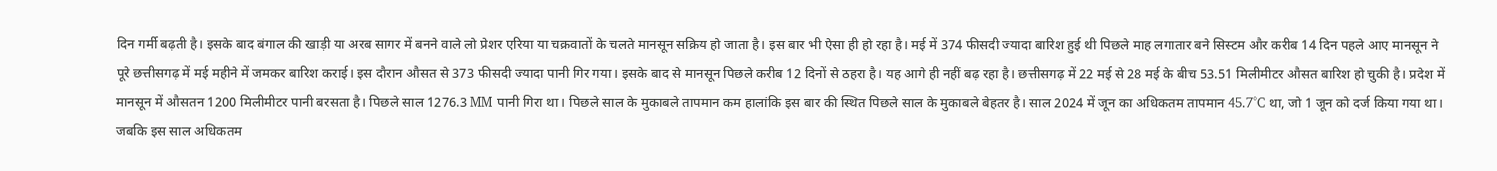दिन गर्मी बढ़ती है। इसके बाद बंगाल की खाड़ी या अरब सागर में बनने वाले लो प्रेशर एरिया या चक्रवातों के चलते मानसून सक्रिय हो जाता है। इस बार भी ऐसा ही हो रहा है। मई में 374 फीसदी ज्यादा बारिश हुई थी पिछले माह लगातार बने सिस्टम और करीब 14 दिन पहले आए मानसून ने पूरे छत्तीसगढ़ में मई महीने में जमकर बारिश कराई। इस दौरान औसत से 373 फीसदी ज्यादा पानी गिर गया। इसके बाद से मानसून पिछले करीब 12 दिनों से ठहरा है। यह आगे ही नहीं बढ़ रहा है। छत्तीसगढ़ में 22 मई से 28 मई के बीच 53.51 मिलीमीटर औसत बारिश हो चुकी है। प्रदेश में मानसून में औसतन 1200 मिलीमीटर पानी बरसता है। पिछले साल 1276.3 MM पानी गिरा था। पिछले साल के मुकाबले तापमान कम हालांकि इस बार की स्थित पिछले साल के मुकाबले बेहतर है। साल 2024 में जून का अधिकतम तापमान 45.7°C था, जो 1 जून को दर्ज किया गया था। जबकि इस साल अधिकतम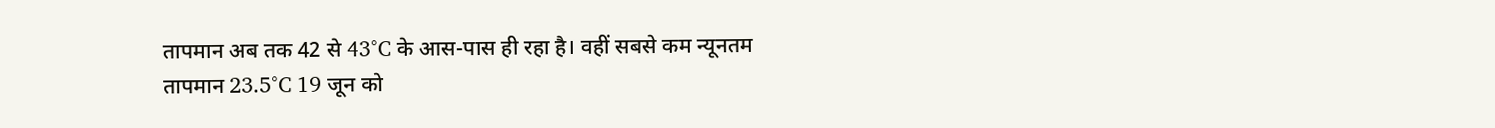तापमान अब तक 42 से 43°C के आस-पास ही रहा है। वहीं सबसे कम न्यूनतम तापमान 23.5°C 19 जून को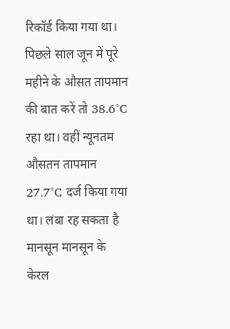रिकॉर्ड किया गया था। पिछले साल जून में पूरे महीने के औसत तापमान की बात करें तो 38.6°C रहा था। वहीं न्यूनतम औसतन तापमान 27.7°C दर्ज किया गया था। लंबा रह सकता है मानसून मानसून के केरल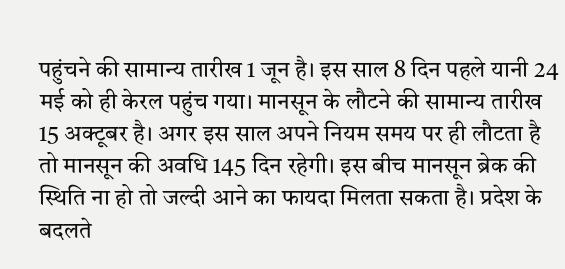पहुंचने की सामान्य तारीख 1 जून है। इस साल 8 दिन पहले यानी 24 मई को ही केरल पहुंच गया। मानसून के लौटने की सामान्य तारीख 15 अक्टूबर है। अगर इस साल अपने नियम समय पर ही लौटता है तो मानसून की अवधि 145 दिन रहेगी। इस बीच मानसून ब्रेक की स्थिति ना हो तो जल्दी आने का फायदा मिलता सकता है। प्रदेश के बदलते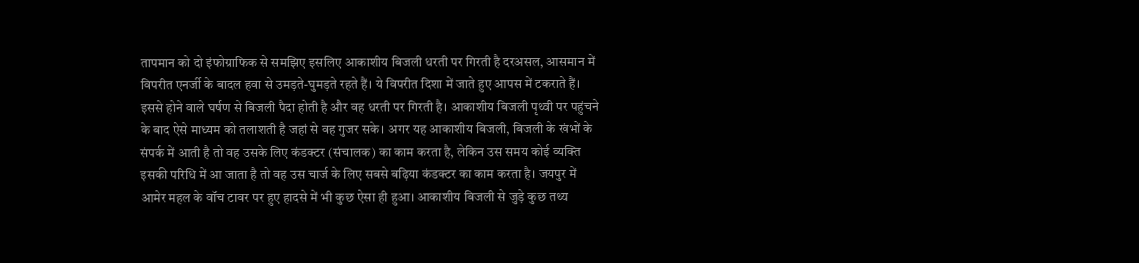तापमान को दो इंफोग्राफिक से समझिए इसलिए आकाशीय बिजली धरती पर गिरती है दरअसल, आसमान में विपरीत एनर्जी के बादल हवा से उमड़ते-घुमड़ते रहते हैं। ये विपरीत दिशा में जाते हुए आपस में टकराते हैं। इससे होने वाले घर्षण से बिजली पैदा होती है और वह धरती पर गिरती है। आकाशीय बिजली पृथ्वी पर पहुंचने के बाद ऐसे माध्यम को तलाशती है जहां से वह गुजर सके। अगर यह आकाशीय बिजली, बिजली के खंभों के संपर्क में आती है तो वह उसके लिए कंडक्टर (संचालक) का काम करता है, लेकिन उस समय कोई व्यक्ति इसकी परिधि में आ जाता है तो वह उस चार्ज के लिए सबसे बढ़िया कंडक्टर का काम करता है। जयपुर में आमेर महल के वॉच टावर पर हुए हादसे में भी कुछ ऐसा ही हुआ। आकाशीय बिजली से जुड़े कुछ तथ्य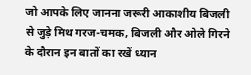जो आपके लिए जानना जरूरी आकाशीय बिजली से जुड़े मिथ गरज-चमक, बिजली और ओले गिरने के दौरान इन बातों का रखें ध्यान